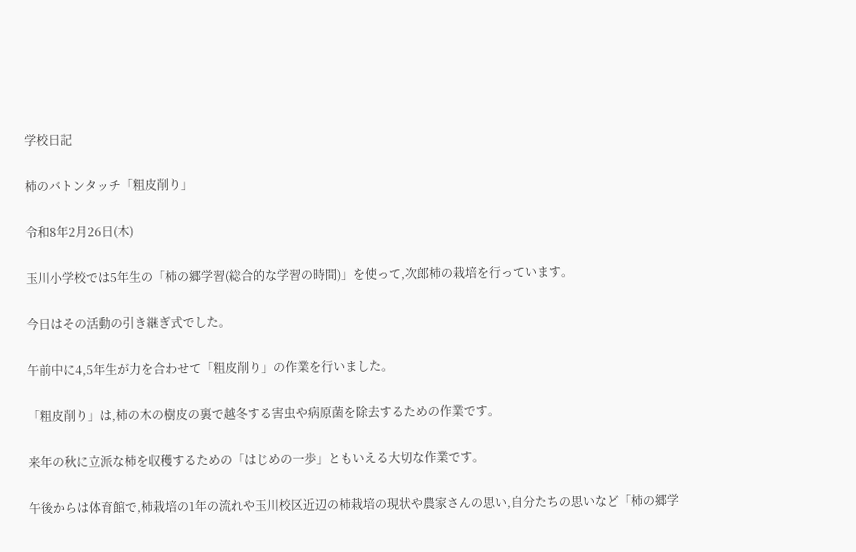学校日記

柿のバトンタッチ「粗皮削り」

令和8年2月26日(木)

玉川小学校では5年生の「柿の郷学習(総合的な学習の時間)」を使って,次郎柿の栽培を行っています。

今日はその活動の引き継ぎ式でした。

午前中に4,5年生が力を合わせて「粗皮削り」の作業を行いました。

「粗皮削り」は,柿の木の樹皮の裏で越冬する害虫や病原菌を除去するための作業です。

来年の秋に立派な柿を収穫するための「はじめの一歩」ともいえる大切な作業です。

午後からは体育館で,柿栽培の1年の流れや玉川校区近辺の柿栽培の現状や農家さんの思い,自分たちの思いなど「柿の郷学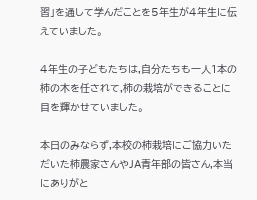習」を通して学んだことを5年生が4年生に伝えていました。

4年生の子どもたちは,自分たちも一人1本の柿の木を任されて,柿の栽培ができることに目を輝かせていました。

本日のみならず,本校の柿栽培にご協力いただいた柿農家さんやJA青年部の皆さん,本当にありがと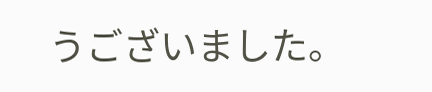うございました。